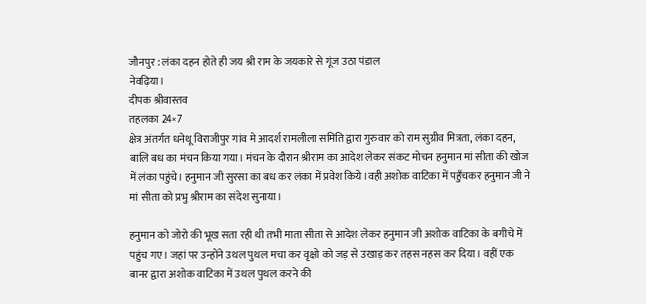जौनपुर : लंका दहन होते ही जय श्री राम के जयकारे से गूंज उठा पंडाल
नेवढ़िया।
दीपक श्रीवास्तव
तहलका 24×7
क्षेत्र अंतर्गत धनेथू विराजीपुर गांव मे आदर्श रामलीला समिति द्वारा गुरुवार को राम सुग्रीव मित्रता, लंका दहन, बालि बध का मंचन किया गया। मंचन के दौरान श्रीराम का आदेश लेकर संकट मोचन हनुमान मां सीता की खोज में लंका पहुंचे। हनुमान जी सुरसा का बध कर लंका में प्रवेश किये।वही अशोक वाटिका में पहुँचकर हनुमान जी ने मां सीता को प्रभु श्रीराम का संदेश सुनाया।

हनुमान को जोरो की भूख सता रही थी तभी माता सीता से आदेश लेकर हनुमान जी अशोक वाटिका के बगीचे में पहुंच गए। जहां पर उन्होंने उथल पुथल मचा कर वृक्षो को जड़ से उखाड़ कर तहस नहस कर दिया। वहीं एक बानर द्वारा अशोक वाटिका में उथल पुथल करने की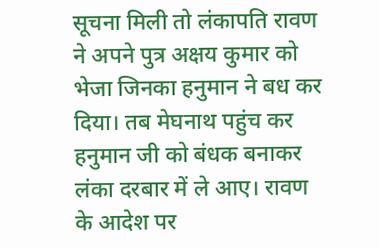सूचना मिली तो लंकापति रावण ने अपने पुत्र अक्षय कुमार को भेजा जिनका हनुमान ने बध कर दिया। तब मेघनाथ पहुंच कर हनुमान जी को बंधक बनाकर लंका दरबार में ले आए। रावण के आदेश पर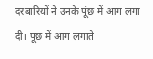दरबारियों ने उनके पूंछ में आग लगा दी। पूछ में आग लगाते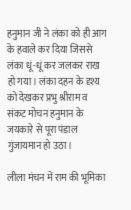हनुमान जी ने लंका को ही आग के हवाले कर दिया जिससे लंका धूं-धूं कर जलकर राख हो गया। लंका दहन के दृश्य को देखकर प्रभु श्रीराम व संकट मोचन हनुमान के जयकारे से पूरा पंडाल गुंजायमान हो उठा।

लीला मंचन में राम की भूमिका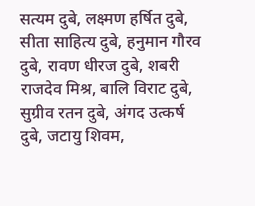सत्यम दुबे, लक्ष्मण हर्षित दुबे, सीता साहित्य दुबे, हनुमान गौरव दुबे, रावण धीरज दुबे, शबरी राजदेव मिश्र, बालि विराट दुबे, सुग्रीव रतन दुबे, अंगद उत्कर्ष दुबे, जटायु शिवम,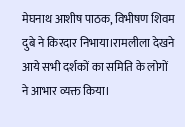मेघनाथ आशीष पाठक, विभीषण शिवम दुबे ने किरदार निभाया।रामलीला देखने आये सभी दर्शकों का समिति के लोगों ने आभार व्यक्त किया।